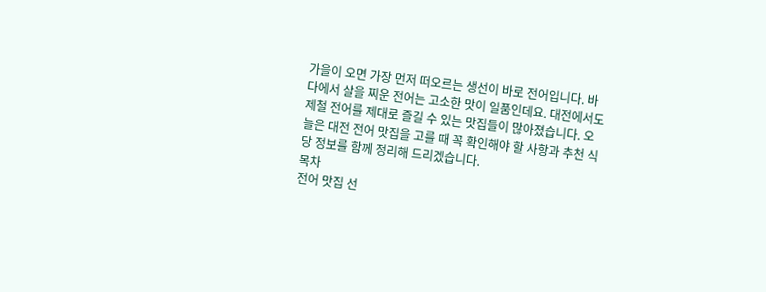가을이 오면 가장 먼저 떠오르는 생선이 바로 전어입니다. 바다에서 살을 찌운 전어는 고소한 맛이 일품인데요. 대전에서도 제철 전어를 제대로 즐길 수 있는 맛집들이 많아졌습니다. 오늘은 대전 전어 맛집을 고를 때 꼭 확인해야 할 사항과 추천 식당 정보를 함께 정리해 드리겠습니다.
목차
전어 맛집 선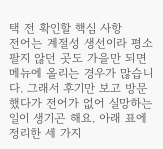택 전 확인할 핵심 사항
전어는 계절성 생선이라 평소 팔지 않던 곳도 가을만 되면 메뉴에 올리는 경우가 많습니다. 그래서 후기만 보고 방문했다가 전어가 없어 실망하는 일이 생기곤 해요. 아래 표에 정리한 세 가지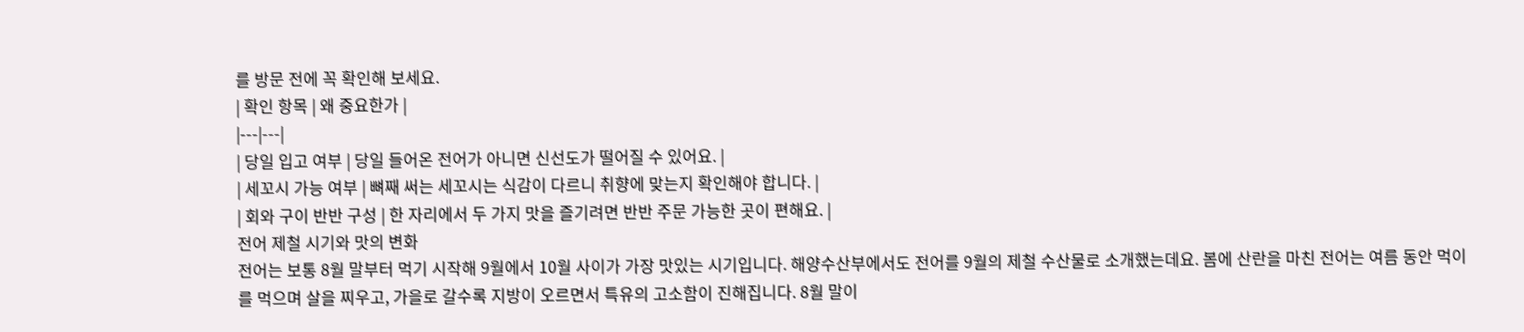를 방문 전에 꼭 확인해 보세요.
| 확인 항목 | 왜 중요한가 |
|---|---|
| 당일 입고 여부 | 당일 들어온 전어가 아니면 신선도가 떨어질 수 있어요. |
| 세꼬시 가능 여부 | 뼈째 써는 세꼬시는 식감이 다르니 취향에 맞는지 확인해야 합니다. |
| 회와 구이 반반 구성 | 한 자리에서 두 가지 맛을 즐기려면 반반 주문 가능한 곳이 편해요. |
전어 제철 시기와 맛의 변화
전어는 보통 8월 말부터 먹기 시작해 9월에서 10월 사이가 가장 맛있는 시기입니다. 해양수산부에서도 전어를 9월의 제철 수산물로 소개했는데요. 봄에 산란을 마친 전어는 여름 동안 먹이를 먹으며 살을 찌우고, 가을로 갈수록 지방이 오르면서 특유의 고소함이 진해집니다. 8월 말이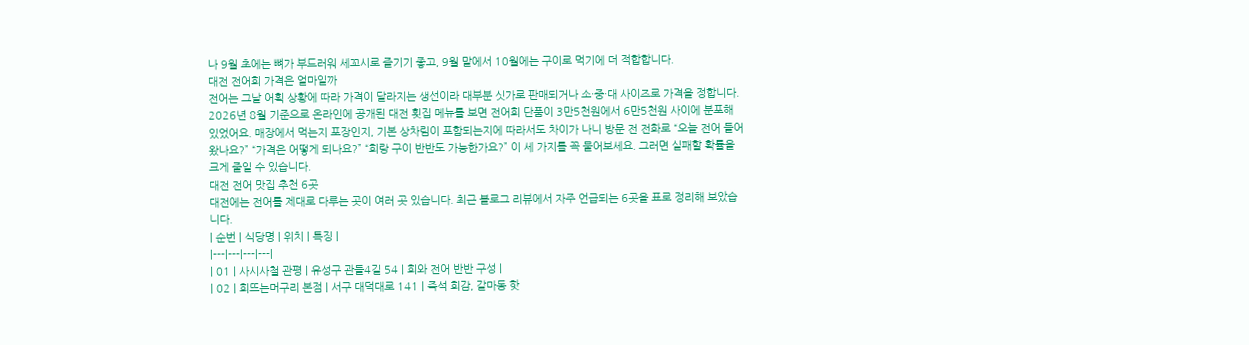나 9월 초에는 뼈가 부드러워 세꼬시로 즐기기 좋고, 9월 말에서 10월에는 구이로 먹기에 더 적합합니다.
대전 전어회 가격은 얼마일까
전어는 그날 어획 상황에 따라 가격이 달라지는 생선이라 대부분 싯가로 판매되거나 소·중·대 사이즈로 가격을 정합니다. 2026년 8월 기준으로 온라인에 공개된 대전 횟집 메뉴를 보면 전어회 단품이 3만5천원에서 6만5천원 사이에 분포해 있었어요. 매장에서 먹는지 포장인지, 기본 상차림이 포함되는지에 따라서도 차이가 나니 방문 전 전화로 “오늘 전어 들어왔나요?” “가격은 어떻게 되나요?” “회랑 구이 반반도 가능한가요?” 이 세 가지를 꼭 물어보세요. 그러면 실패할 확률을 크게 줄일 수 있습니다.
대전 전어 맛집 추천 6곳
대전에는 전어를 제대로 다루는 곳이 여러 곳 있습니다. 최근 블로그 리뷰에서 자주 언급되는 6곳을 표로 정리해 보았습니다.
| 순번 | 식당명 | 위치 | 특징 |
|---|---|---|---|
| 01 | 사시사철 관평 | 유성구 관들4길 54 | 회와 전어 반반 구성 |
| 02 | 회뜨는머구리 본점 | 서구 대덕대로 141 | 즉석 회감, 갈마동 핫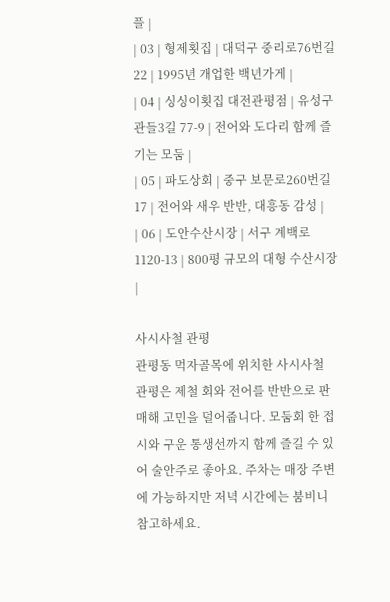플 |
| 03 | 형제횟집 | 대덕구 중리로76번길 22 | 1995년 개업한 백년가게 |
| 04 | 싱싱이횟집 대전관평점 | 유성구 관들3길 77-9 | 전어와 도다리 함께 즐기는 모둠 |
| 05 | 파도상회 | 중구 보문로260번길 17 | 전어와 새우 반반, 대흥동 감성 |
| 06 | 도안수산시장 | 서구 계백로 1120-13 | 800평 규모의 대형 수산시장 |

사시사철 관평
관평동 먹자골목에 위치한 사시사철 관평은 제철 회와 전어를 반반으로 판매해 고민을 덜어줍니다. 모둠회 한 접시와 구운 통생선까지 함께 즐길 수 있어 술안주로 좋아요. 주차는 매장 주변에 가능하지만 저녁 시간에는 붐비니 참고하세요.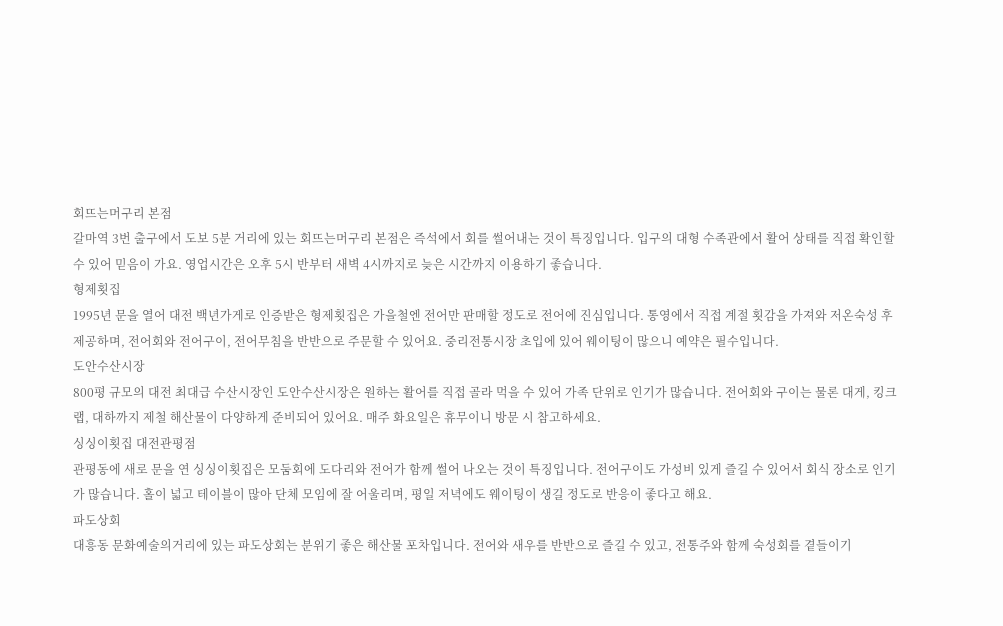회뜨는머구리 본점
갈마역 3번 출구에서 도보 5분 거리에 있는 회뜨는머구리 본점은 즉석에서 회를 썰어내는 것이 특징입니다. 입구의 대형 수족관에서 활어 상태를 직접 확인할 수 있어 믿음이 가요. 영업시간은 오후 5시 반부터 새벽 4시까지로 늦은 시간까지 이용하기 좋습니다.
형제횟집
1995년 문을 열어 대전 백년가게로 인증받은 형제횟집은 가을철엔 전어만 판매할 정도로 전어에 진심입니다. 통영에서 직접 계절 횟감을 가져와 저온숙성 후 제공하며, 전어회와 전어구이, 전어무침을 반반으로 주문할 수 있어요. 중리전통시장 초입에 있어 웨이팅이 많으니 예약은 필수입니다.
도안수산시장
800평 규모의 대전 최대급 수산시장인 도안수산시장은 원하는 활어를 직접 골라 먹을 수 있어 가족 단위로 인기가 많습니다. 전어회와 구이는 물론 대게, 킹크랩, 대하까지 제철 해산물이 다양하게 준비되어 있어요. 매주 화요일은 휴무이니 방문 시 참고하세요.
싱싱이횟집 대전관평점
관평동에 새로 문을 연 싱싱이횟집은 모둠회에 도다리와 전어가 함께 썰어 나오는 것이 특징입니다. 전어구이도 가성비 있게 즐길 수 있어서 회식 장소로 인기가 많습니다. 홀이 넓고 테이블이 많아 단체 모임에 잘 어울리며, 평일 저녁에도 웨이팅이 생길 정도로 반응이 좋다고 해요.
파도상회
대흥동 문화예술의거리에 있는 파도상회는 분위기 좋은 해산물 포차입니다. 전어와 새우를 반반으로 즐길 수 있고, 전통주와 함께 숙성회를 곁들이기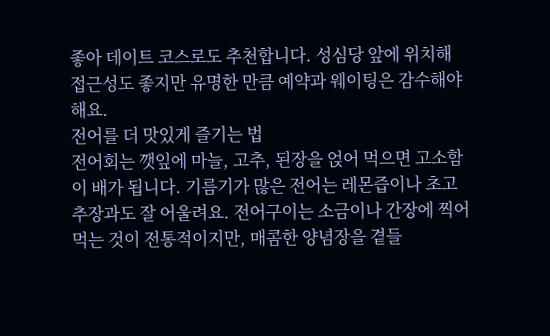좋아 데이트 코스로도 추천합니다. 성심당 앞에 위치해 접근성도 좋지만 유명한 만큼 예약과 웨이팅은 감수해야 해요.
전어를 더 맛있게 즐기는 법
전어회는 깻잎에 마늘, 고추, 된장을 얹어 먹으면 고소함이 배가 됩니다. 기름기가 많은 전어는 레몬즙이나 초고추장과도 잘 어울려요. 전어구이는 소금이나 간장에 찍어 먹는 것이 전통적이지만, 매콤한 양념장을 곁들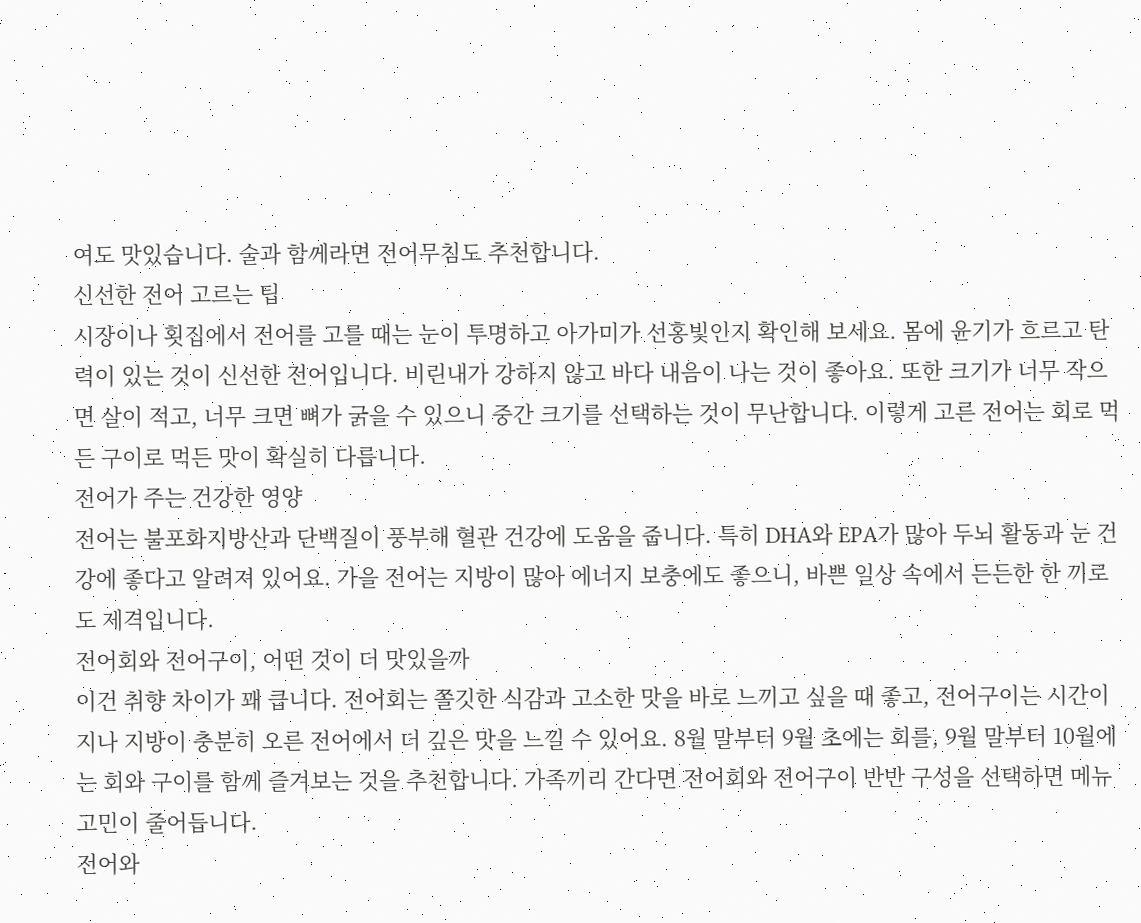여도 맛있습니다. 술과 함께라면 전어무침도 추천합니다.
신선한 전어 고르는 팁
시장이나 횟집에서 전어를 고를 때는 눈이 투명하고 아가미가 선홍빛인지 확인해 보세요. 몸에 윤기가 흐르고 탄력이 있는 것이 신선한 전어입니다. 비린내가 강하지 않고 바다 내음이 나는 것이 좋아요. 또한 크기가 너무 작으면 살이 적고, 너무 크면 뼈가 굵을 수 있으니 중간 크기를 선택하는 것이 무난합니다. 이렇게 고른 전어는 회로 먹든 구이로 먹든 맛이 확실히 다릅니다.
전어가 주는 건강한 영양
전어는 불포화지방산과 단백질이 풍부해 혈관 건강에 도움을 줍니다. 특히 DHA와 EPA가 많아 두뇌 활동과 눈 건강에 좋다고 알려져 있어요. 가을 전어는 지방이 많아 에너지 보충에도 좋으니, 바쁜 일상 속에서 든든한 한 끼로도 제격입니다.
전어회와 전어구이, 어떤 것이 더 맛있을까
이건 취향 차이가 꽤 큽니다. 전어회는 쫄깃한 식감과 고소한 맛을 바로 느끼고 싶을 때 좋고, 전어구이는 시간이 지나 지방이 충분히 오른 전어에서 더 깊은 맛을 느낄 수 있어요. 8월 말부터 9월 초에는 회를, 9월 말부터 10월에는 회와 구이를 함께 즐겨보는 것을 추천합니다. 가족끼리 간다면 전어회와 전어구이 반반 구성을 선택하면 메뉴 고민이 줄어듭니다.
전어와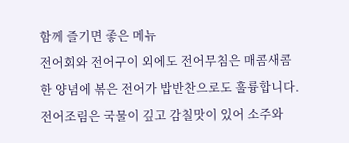함께 즐기면 좋은 메뉴
전어회와 전어구이 외에도 전어무침은 매콤새콤한 양념에 볶은 전어가 밥반찬으로도 훌륭합니다. 전어조림은 국물이 깊고 감칠맛이 있어 소주와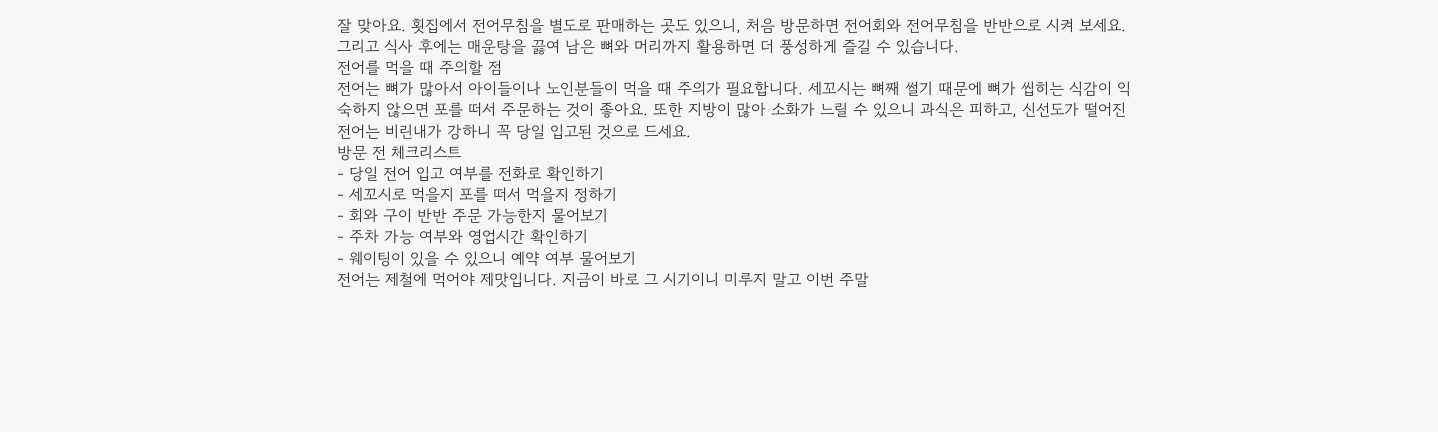잘 맞아요. 횟집에서 전어무침을 별도로 판매하는 곳도 있으니, 처음 방문하면 전어회와 전어무침을 반반으로 시켜 보세요. 그리고 식사 후에는 매운탕을 끓여 남은 뼈와 머리까지 활용하면 더 풍성하게 즐길 수 있습니다.
전어를 먹을 때 주의할 점
전어는 뼈가 많아서 아이들이나 노인분들이 먹을 때 주의가 필요합니다. 세꼬시는 뼈째 썰기 때문에 뼈가 씹히는 식감이 익숙하지 않으면 포를 떠서 주문하는 것이 좋아요. 또한 지방이 많아 소화가 느릴 수 있으니 과식은 피하고, 신선도가 떨어진 전어는 비린내가 강하니 꼭 당일 입고된 것으로 드세요.
방문 전 체크리스트
- 당일 전어 입고 여부를 전화로 확인하기
- 세꼬시로 먹을지 포를 떠서 먹을지 정하기
- 회와 구이 반반 주문 가능한지 물어보기
- 주차 가능 여부와 영업시간 확인하기
- 웨이팅이 있을 수 있으니 예약 여부 물어보기
전어는 제철에 먹어야 제맛입니다. 지금이 바로 그 시기이니 미루지 말고 이번 주말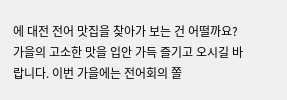에 대전 전어 맛집을 찾아가 보는 건 어떨까요? 가을의 고소한 맛을 입안 가득 즐기고 오시길 바랍니다. 이번 가을에는 전어회의 쫄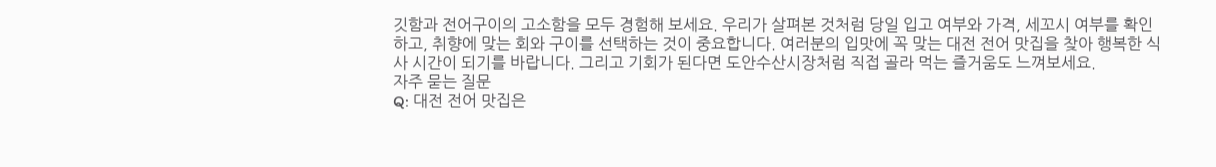깃함과 전어구이의 고소함을 모두 경험해 보세요. 우리가 살펴본 것처럼 당일 입고 여부와 가격, 세꼬시 여부를 확인하고, 취향에 맞는 회와 구이를 선택하는 것이 중요합니다. 여러분의 입맛에 꼭 맞는 대전 전어 맛집을 찾아 행복한 식사 시간이 되기를 바랍니다. 그리고 기회가 된다면 도안수산시장처럼 직접 골라 먹는 즐거움도 느껴보세요.
자주 묻는 질문
Q: 대전 전어 맛집은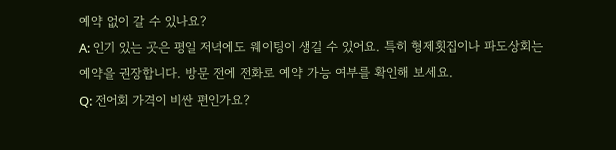예약 없이 갈 수 있나요?
A: 인기 있는 곳은 평일 저녁에도 웨이팅이 생길 수 있어요. 특히 형제횟집이나 파도상회는 예약을 권장합니다. 방문 전에 전화로 예약 가능 여부를 확인해 보세요.
Q: 전어회 가격이 비싼 편인가요?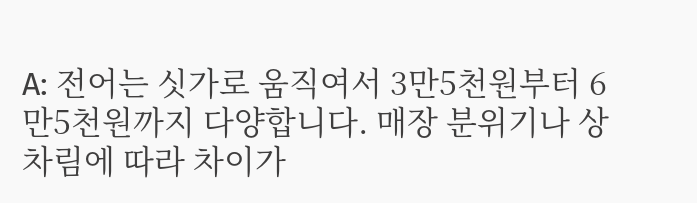A: 전어는 싯가로 움직여서 3만5천원부터 6만5천원까지 다양합니다. 매장 분위기나 상차림에 따라 차이가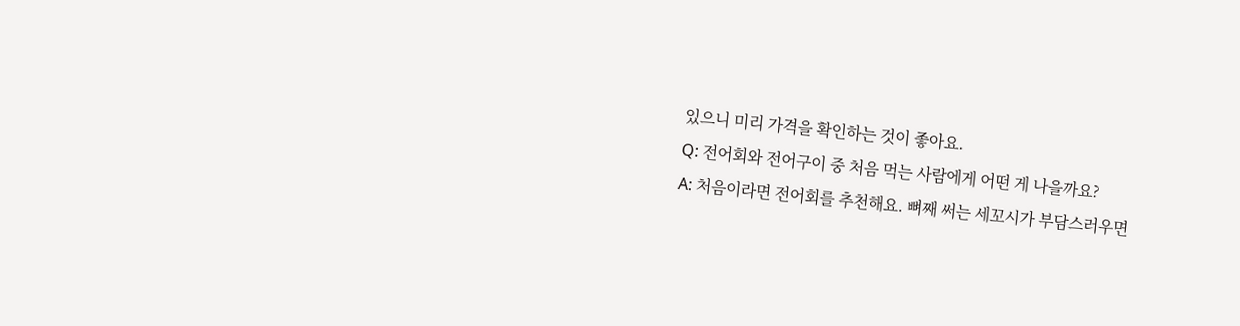있으니 미리 가격을 확인하는 것이 좋아요.
Q: 전어회와 전어구이 중 처음 먹는 사람에게 어떤 게 나을까요?
A: 처음이라면 전어회를 추천해요. 뼈째 써는 세꼬시가 부담스러우면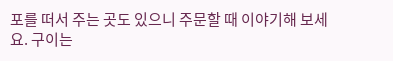포를 떠서 주는 곳도 있으니 주문할 때 이야기해 보세요. 구이는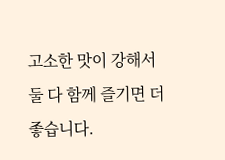고소한 맛이 강해서 둘 다 함께 즐기면 더 좋습니다.